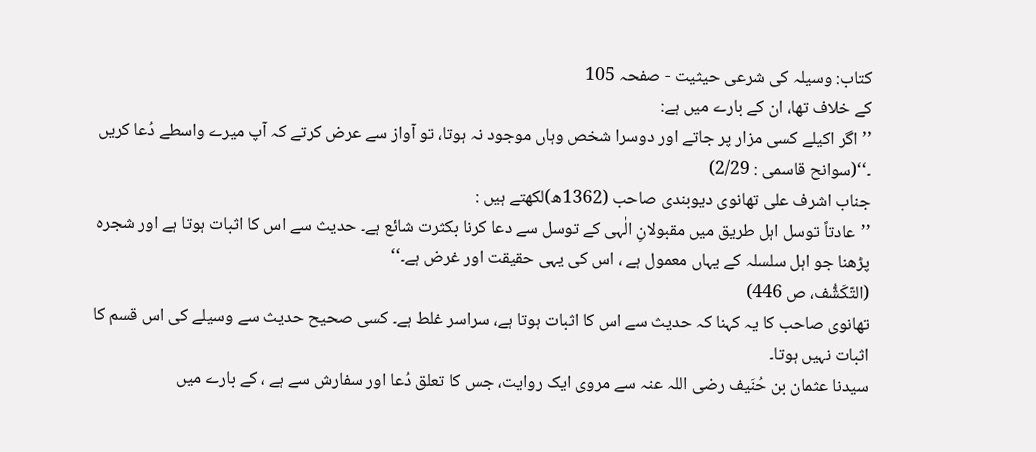کتاب: وسیلہ کی شرعی حیثیت - صفحہ 105
کے خلاف تھا، ان کے بارے میں ہے:
’’اگر اکیلے کسی مزار پر جاتے اور دوسرا شخص وہاں موجود نہ ہوتا، تو آواز سے عرض کرتے کہ آپ میرے واسطے دُعا کریں ۔‘‘(سوانح قاسمی : 2/29)
جناب اشرف علی تھانوی دیوبندی صاحب (1362ھ)لکھتے ہیں :
’’عادتاً توسل اہل طریق میں مقبولانِ الٰہی کے توسل سے دعا کرنا بکثرت شائع ہے۔ حدیث سے اس کا اثبات ہوتا ہے اور شجرہ پڑھنا جو اہل سلسلہ کے یہاں معمول ہے ، اس کی یہی حقیقت اور غرض ہے۔‘‘
(التّکَشُّف، ص 446)
تھانوی صاحب کا یہ کہنا کہ حدیث سے اس کا اثبات ہوتا ہے، سراسر غلط ہے۔ کسی صحیح حدیث سے وسیلے کی اس قسم کا اثبات نہیں ہوتا۔
سیدنا عثمان بن حُنَیف رضی اللہ عنہ سے مروی ایک روایت، جس کا تعلق دُعا اور سفارش سے ہے ، کے بارے میں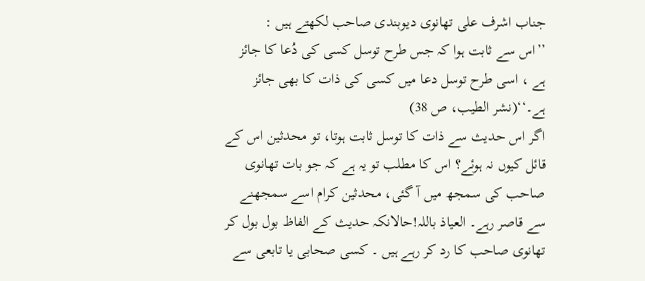جناب اشرف علی تھانوی دیوبندی صاحب لکھتے ہیں :
’’اس سے ثابت ہوا کہ جس طرح توسل کسی کی دُعا کا جائز ہے ، اسی طرح توسل دعا میں کسی کی ذات کا بھی جائز ہے۔‘‘(نشر الطیب، ص 38)
اگر اس حدیث سے ذات کا توسل ثابت ہوتا، تو محدثین اس کے قائل کیوں نہ ہوئے؟ اس کا مطلب تو یہ ہے کہ جو بات تھانوی صاحب کی سمجھ میں آ گئی، محدثین کرام اسے سمجھنے سے قاصر رہے۔ العیاذ باللہ!حالانکہ حدیث کے الفاظ بول بول کر تھانوی صاحب کا رد کر رہے ہیں ۔ کسی صحابی یا تابعی سے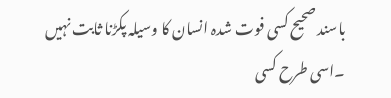باسند صحیح کسی فوت شدہ انسان کا وسیلہ پکڑنا ثابت نہیں ۔اسی طرح کسی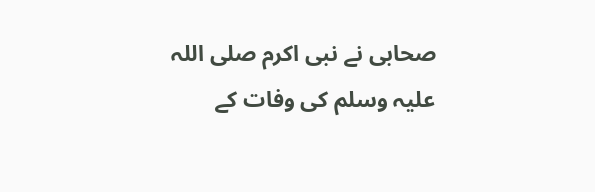صحابی نے نبی اکرم صلی اللہ علیہ وسلم کی وفات کے